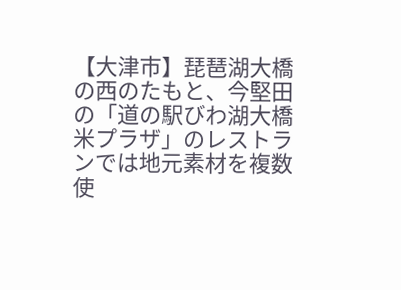【大津市】琵琶湖大橋の西のたもと、今堅田の「道の駅びわ湖大橋米プラザ」のレストランでは地元素材を複数使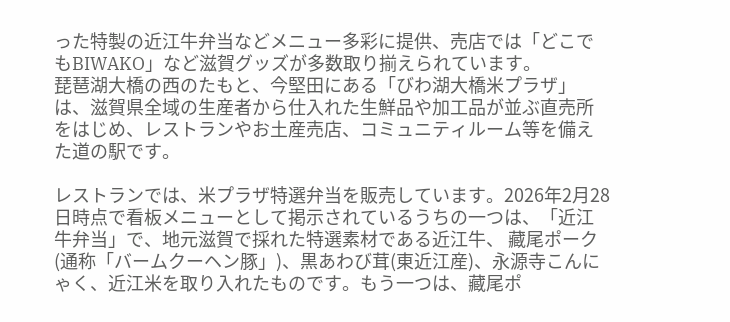った特製の近江牛弁当などメニュー多彩に提供、売店では「どこでもBIWAKO」など滋賀グッズが多数取り揃えられています。
琵琶湖大橋の西のたもと、今堅田にある「びわ湖大橋米プラザ」は、滋賀県全域の生産者から仕入れた生鮮品や加工品が並ぶ直売所をはじめ、レストランやお土産売店、コミュニティルーム等を備えた道の駅です。

レストランでは、米プラザ特選弁当を販売しています。2026年2月28日時点で看板メニューとして掲示されているうちの一つは、「近江牛弁当」で、地元滋賀で採れた特選素材である近江牛、 藏尾ポーク(通称「バームクーヘン豚」)、黒あわび茸(東近江産)、永源寺こんにゃく、近江米を取り入れたものです。もう一つは、藏尾ポ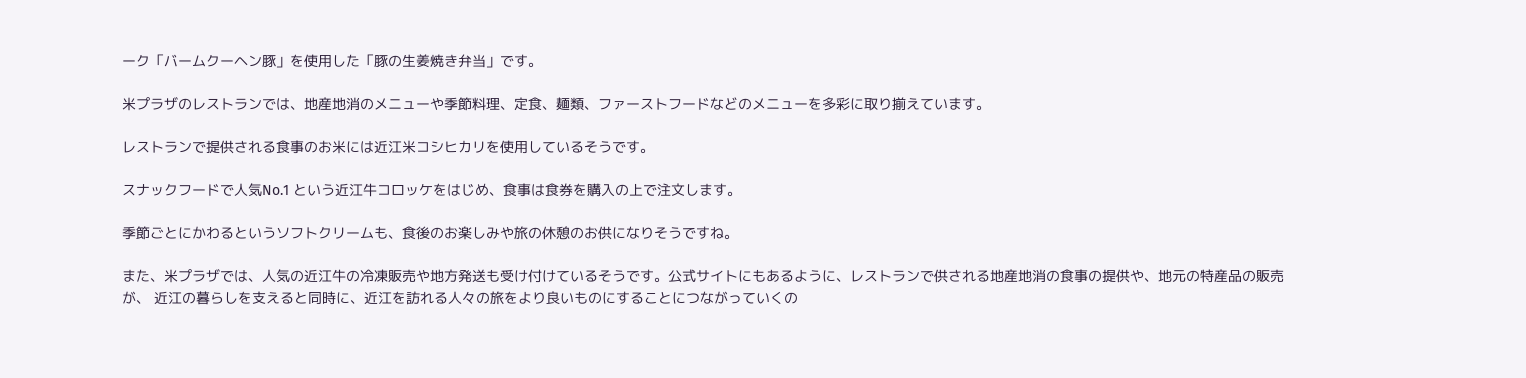ーク「バームクーヘン豚」を使用した「豚の生姜焼き弁当」です。

米プラザのレストランでは、地産地消のメニューや季節料理、定食、麺類、ファーストフードなどのメニューを多彩に取り揃えています。

レストランで提供される食事のお米には近江米コシヒカリを使用しているそうです。

スナックフードで人気No.1 という近江牛コロッケをはじめ、食事は食券を購入の上で注文します。

季節ごとにかわるというソフトクリームも、食後のお楽しみや旅の休憩のお供になりそうですね。

また、米プラザでは、人気の近江牛の冷凍販売や地方発送も受け付けているそうです。公式サイトにもあるように、レストランで供される地産地消の食事の提供や、地元の特産品の販売が、 近江の暮らしを支えると同時に、近江を訪れる人々の旅をより良いものにすることにつながっていくの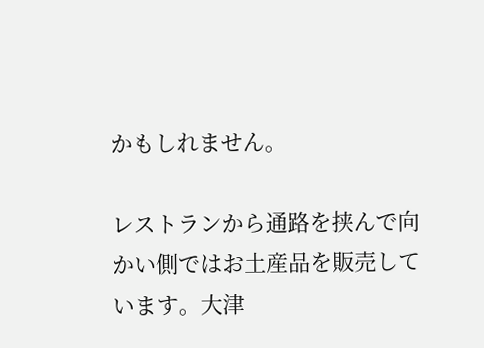かもしれません。

レストランから通路を挟んで向かい側ではお土産品を販売しています。大津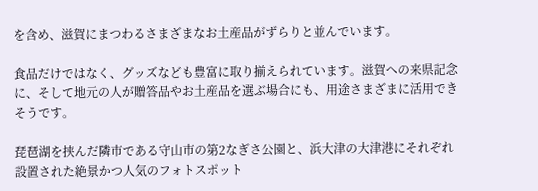を含め、滋賀にまつわるさまざまなお土産品がずらりと並んでいます。

食品だけではなく、グッズなども豊富に取り揃えられています。滋賀への来県記念に、そして地元の人が贈答品やお土産品を選ぶ場合にも、用途さまざまに活用できそうです。

琵琶湖を挟んだ隣市である守山市の第2なぎさ公園と、浜大津の大津港にそれぞれ設置された絶景かつ人気のフォトスポット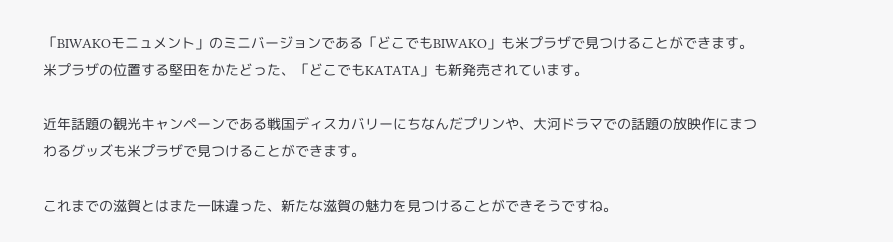「BIWAKOモニュメント」のミニバージョンである「どこでもBIWAKO」も米プラザで見つけることができます。米プラザの位置する堅田をかたどった、「どこでもKATATA」も新発売されています。

近年話題の観光キャンペーンである戦国ディスカバリーにちなんだプリンや、大河ドラマでの話題の放映作にまつわるグッズも米プラザで見つけることができます。

これまでの滋賀とはまた一味違った、新たな滋賀の魅力を見つけることができそうですね。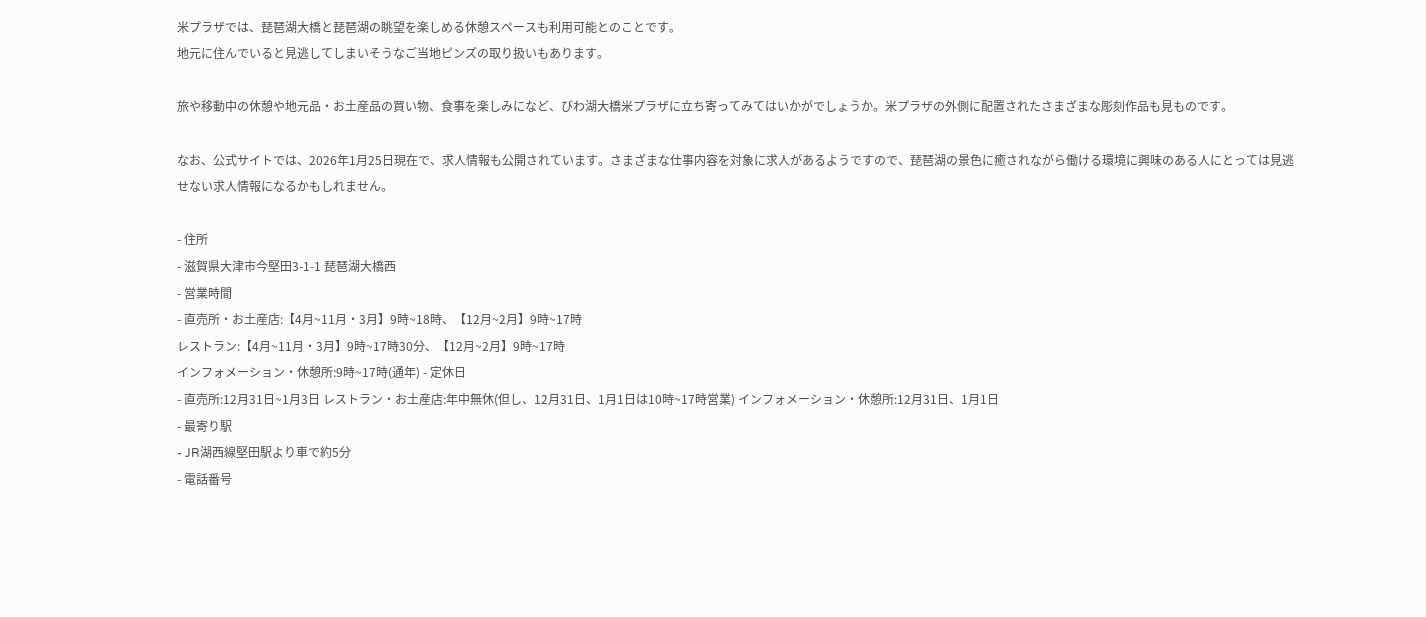米プラザでは、琵琶湖大橋と琵琶湖の眺望を楽しめる休憩スペースも利用可能とのことです。
地元に住んでいると見逃してしまいそうなご当地ピンズの取り扱いもあります。

旅や移動中の休憩や地元品・お土産品の買い物、食事を楽しみになど、びわ湖大橋米プラザに立ち寄ってみてはいかがでしょうか。米プラザの外側に配置されたさまざまな彫刻作品も見ものです。

なお、公式サイトでは、2026年1月25日現在で、求人情報も公開されています。さまざまな仕事内容を対象に求人があるようですので、琵琶湖の景色に癒されながら働ける環境に興味のある人にとっては見逃せない求人情報になるかもしれません。

- 住所
- 滋賀県大津市今堅田3-1-1 琵琶湖大橋西
- 営業時間
- 直売所・お土産店:【4月~11月・3月】9時~18時、【12月~2月】9時~17時
レストラン:【4月~11月・3月】9時~17時30分、【12月~2月】9時~17時
インフォメーション・休憩所:9時~17時(通年) - 定休日
- 直売所:12月31日~1月3日 レストラン・お土産店:年中無休(但し、12月31日、1月1日は10時~17時営業) インフォメーション・休憩所:12月31日、1月1日
- 最寄り駅
- JR湖西線堅田駅より車で約5分
- 電話番号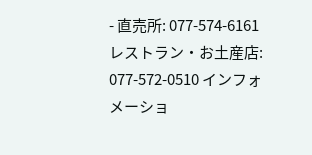- 直売所: 077-574-6161 レストラン・お土産店: 077-572-0510 インフォメーショ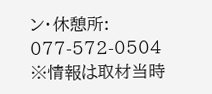ン・休憩所: 077-572-0504
※情報は取材当時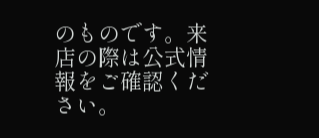のものです。来店の際は公式情報をご確認ください。